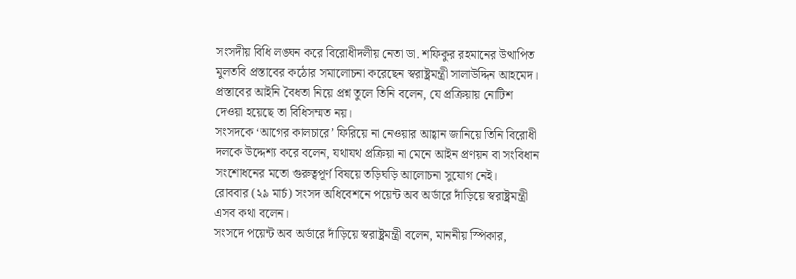সংসদীয় বিধি লঙ্ঘন করে বিরোধীদলীয় নেতা ডা. শফিকুর রহমানের উত্থাপিত মুলতবি প্রস্তাবের কঠোর সমালোচনা করেছেন স্বরাষ্ট্রমন্ত্রী সালাউদ্দিন আহমেদ। প্রস্তাবের আইনি বৈধতা নিয়ে প্রশ্ন তুলে তিনি বলেন, যে প্রক্রিয়ায় নোটিশ দেওয়া হয়েছে তা বিধিসম্মত নয়।
সংসদকে ‘আগের কালচারে’ ফিরিয়ে না নেওয়ার আহ্বান জানিয়ে তিনি বিরোধী দলকে উদ্দেশ্য করে বলেন, যথাযথ প্রক্রিয়া না মেনে আইন প্রণয়ন বা সংবিধান সংশোধনের মতো গুরুত্বপূর্ণ বিষয়ে তড়িঘড়ি আলোচনা সুযোগ নেই।
রোববার (২৯ মার্চ) সংসদ অধিবেশনে পয়েন্ট অব অর্ডারে দাঁড়িয়ে স্বরাষ্ট্রমন্ত্রী এসব কথা বলেন।
সংসদে পয়েন্ট অব অর্ডারে দাঁড়িয়ে স্বরাষ্ট্রমন্ত্রী বলেন, মাননীয় স্পিকার,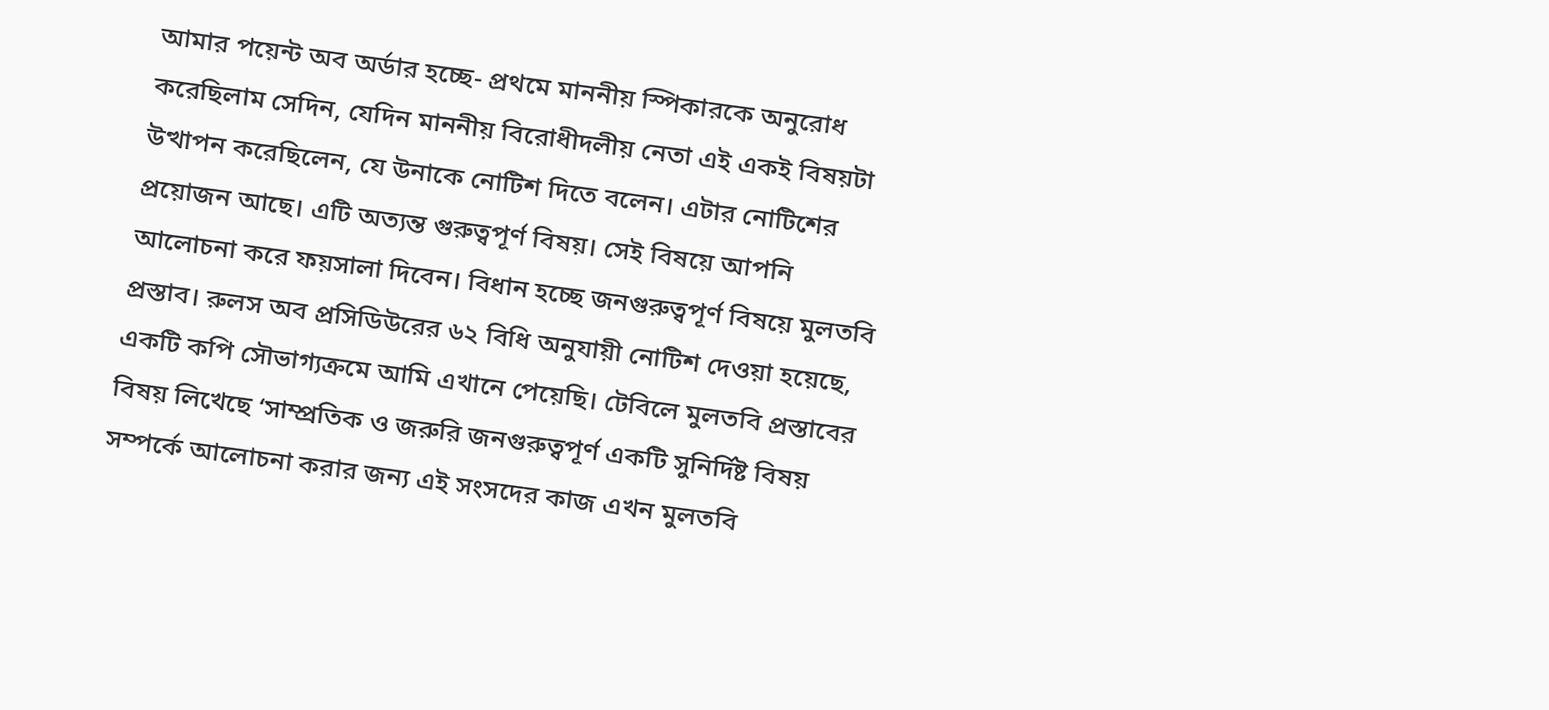আমার পয়েন্ট অব অর্ডার হচ্ছে- প্রথমে মাননীয় স্পিকারকে অনুরোধ করেছিলাম সেদিন, যেদিন মাননীয় বিরোধীদলীয় নেতা এই একই বিষয়টা উত্থাপন করেছিলেন, যে উনাকে নোটিশ দিতে বলেন। এটার নোটিশের প্রয়োজন আছে। এটি অত্যন্ত গুরুত্বপূর্ণ বিষয়। সেই বিষয়ে আপনি আলোচনা করে ফয়সালা দিবেন। বিধান হচ্ছে জনগুরুত্বপূর্ণ বিষয়ে মুলতবি প্রস্তাব। রুলস অব প্রসিডিউরের ৬২ বিধি অনুযায়ী নোটিশ দেওয়া হয়েছে, একটি কপি সৌভাগ্যক্রমে আমি এখানে পেয়েছি। টেবিলে মুলতবি প্রস্তাবের বিষয় লিখেছে ‘সাম্প্রতিক ও জরুরি জনগুরুত্বপূর্ণ একটি সুনির্দিষ্ট বিষয় সম্পর্কে আলোচনা করার জন্য এই সংসদের কাজ এখন মুলতবি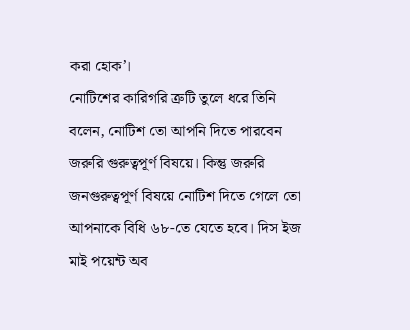করা হোক’।
নোটিশের কারিগরি ত্রুটি তুলে ধরে তিনি বলেন, নোটিশ তো আপনি দিতে পারবেন জরুরি গুরুত্বপূর্ণ বিষয়ে। কিন্তু জরুরি জনগুরুত্বপূর্ণ বিষয়ে নোটিশ দিতে গেলে তো আপনাকে বিধি ৬৮-তে যেতে হবে। দিস ইজ মাই পয়েন্ট অব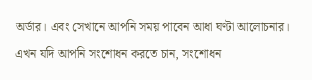অর্ডার। এবং সেখানে আপনি সময় পাবেন আধা ঘণ্টা আলোচনার।
এখন যদি আপনি সংশোধন করতে চান, সংশোধন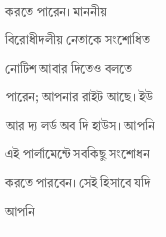করতে পারেন। মাননীয় বিরোধীদলীয় নেতাকে সংশোধিত নোটিশ আবার দিতেও বলতে পারেন; আপনার রাইট আছে। ইউ আর দ্য লর্ড অব দি হাউস। আপনি এই পার্লামেন্টে সবকিছু সংশোধন করতে পারবেন। সেই হিসাবে যদি আপনি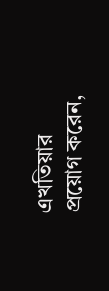এখতিয়ার প্রয়োগ করেন,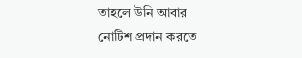তাহলে উনি আবার নোটিশ প্রদান করতে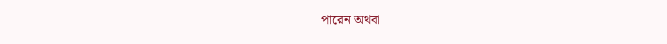পারেন অথবা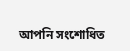আপনি সংশোধিত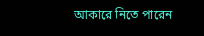আকারে নিতে পারেন